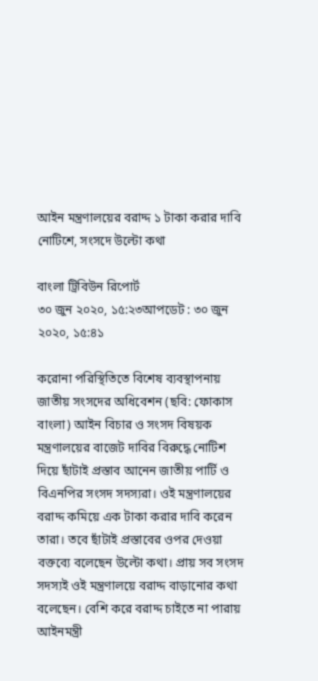আইন মন্ত্রণালয়ের বরাদ্দ ১ টাকা করার দাবি নোটিশে, সংসদে উল্টো কথা

বাংলা ট্রিবিউন রিপোর্ট
৩০ জুন ২০২০, ১৫:২৩আপডেট : ৩০ জুন ২০২০, ১৫:৪১

করোনা পরিস্থিতিতে বিশেষ ব্যবস্থাপনায় জাতীয় সংসদের অধিবেশন (ছবি: ফোকাস বাংলা) আইন বিচার ও সংসদ বিষয়ক মন্ত্রণালয়ের বাজেট দাবির বিরুদ্ধে নোটিশ দিয়ে ছাঁটাই প্রস্তাব আনেন জাতীয় পার্টি ও বিএনপির সংসদ সদস্যরা। ওই মন্ত্রণালয়ের বরাদ্দ কমিয়ে এক টাকা করার দাবি করেন তারা। তবে ছাঁটাই প্রস্তাবের ওপর দেওয়া বক্তব্যে বলেছেন উল্টো কথা। প্রায় সব সংসদ সদস্যই ওই মন্ত্রণালয়ে বরাদ্দ বাড়ানোর কথা বলেছেন। বেশি করে বরাদ্দ চাইতে না পারায় আইনমন্ত্রী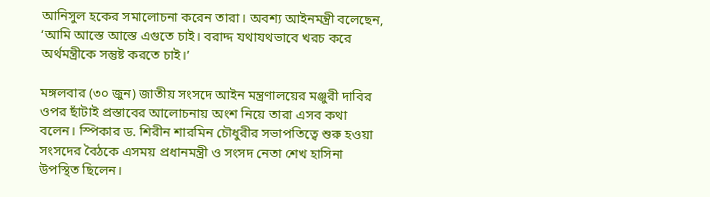আনিসুল হকের সমালোচনা করেন তারা। অবশ্য আইনমন্ত্রী বলেছেন, ‘আমি আস্তে আস্তে এগুতে চাই। বরাদ্দ যথাযথভাবে খরচ করে অর্থমন্ত্রীকে সন্তুষ্ট করতে চাই।’

মঙ্গলবার (৩০ জুন) জাতীয় সংসদে আইন মন্ত্রণালয়ের মঞ্জুরী দাবির ওপর ছাঁটাই প্রস্তাবের আলোচনায় অংশ নিয়ে তারা এসব কথা বলেন। স্পিকার ড. শিরীন শারমিন চৌধুরীর সভাপতিত্বে শুরু হওয়া সংসদের বৈঠকে এসময় প্রধানমন্ত্রী ও সংসদ নেতা শেখ হাসিনা উপস্থিত ছিলেন।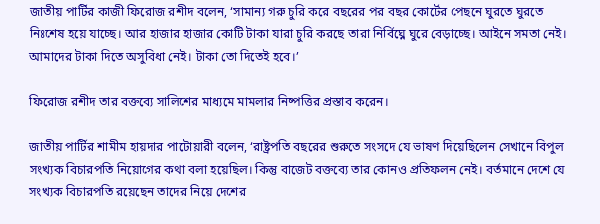জাতীয় পার্টির কাজী ফিরোজ রশীদ বলেন, ‘সামান্য গরু চুরি করে বছরের পর বছর কোর্টের পেছনে ঘুরতে ঘুরতে নিঃশেষ হয়ে যাচ্ছে। আর হাজার হাজার কোটি টাকা যারা চুরি করছে তারা নির্বিঘ্নে ঘুরে বেড়াচ্ছে। আইনে সমতা নেই। আমাদের টাকা দিতে অসুবিধা নেই। টাকা তো দিতেই হবে।’

ফিরোজ রশীদ তার বক্তব্যে সালিশের মাধ্যমে মামলার নিষ্পত্তির প্রস্তাব করেন।

জাতীয় পার্টির শামীম হায়দার পাটোয়ারী বলেন, ‘রাষ্ট্রপতি বছরের শুরুতে সংসদে যে ভাষণ দিয়েছিলেন সেখানে বিপুল সংখ্যক বিচারপতি নিয়োগের কথা বলা হয়েছিল। কিন্তু বাজেট বক্তব্যে তার কোনও প্রতিফলন নেই। বর্তমানে দেশে যে সংখ্যক বিচারপতি রয়েছেন তাদের নিয়ে দেশের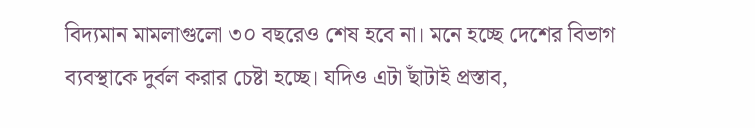বিদ্যমান মামলাগুলো ৩০ বছরেও শেষ হবে না। মনে হচ্ছে দেশের বিভাগ ব্যবস্থাকে দুর্বল করার চেষ্টা হচ্ছে। যদিও এটা ছাঁটাই প্রস্তাব,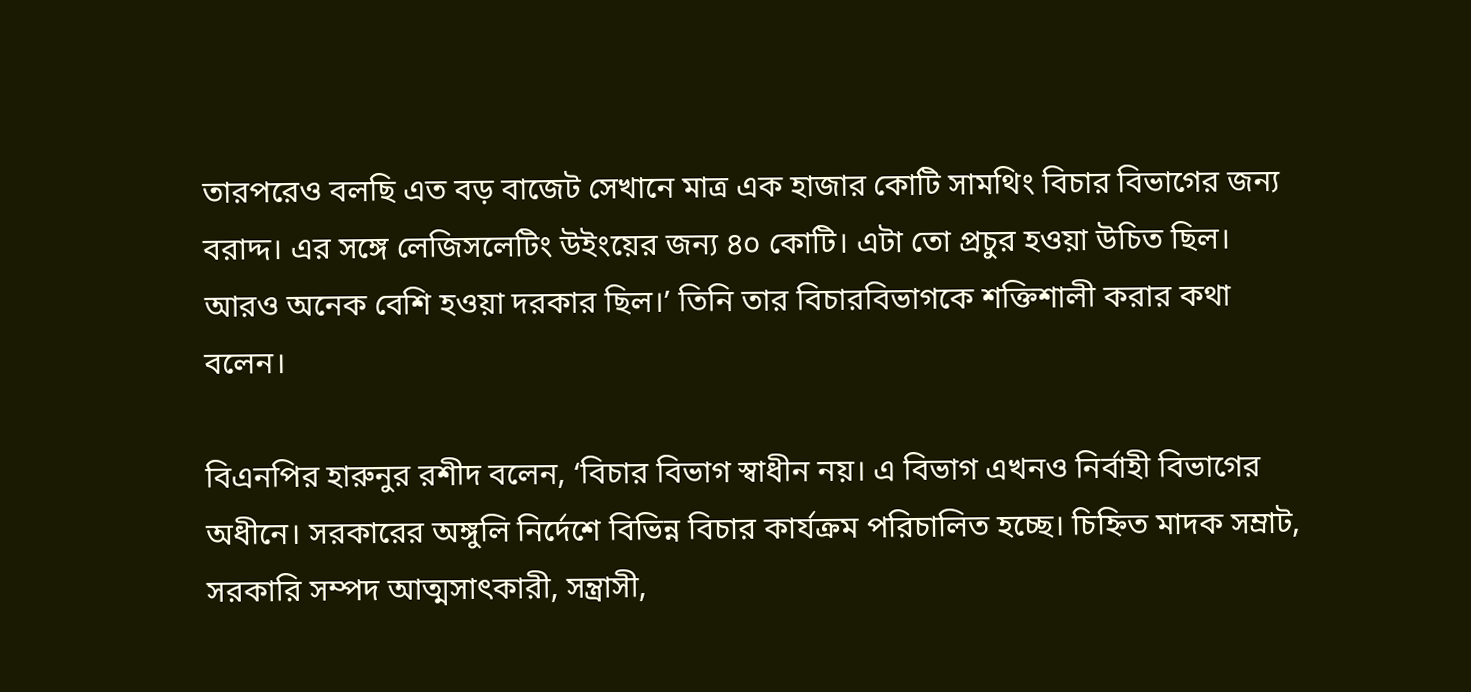তারপরেও বলছি এত বড় বাজেট সেখানে মাত্র এক হাজার কোটি সামথিং বিচার বিভাগের জন্য বরাদ্দ। এর সঙ্গে লেজিসলেটিং উইংয়ের জন্য ৪০ কোটি। এটা তো প্রচুর হওয়া উচিত ছিল। আরও অনেক বেশি হওয়া দরকার ছিল।’ তিনি তার বিচারবিভাগকে শক্তিশালী করার কথা বলেন।

বিএনপির হারুনুর রশীদ বলেন, ‘বিচার বিভাগ স্বাধীন নয়। এ বিভাগ এখনও নির্বাহী বিভাগের অধীনে। সরকারের অঙ্গুলি নির্দেশে বিভিন্ন বিচার কার্যক্রম পরিচালিত হচ্ছে। চিহ্নিত মাদক সম্রাট, সরকারি সম্পদ আত্মসাৎকারী, সন্ত্রাসী,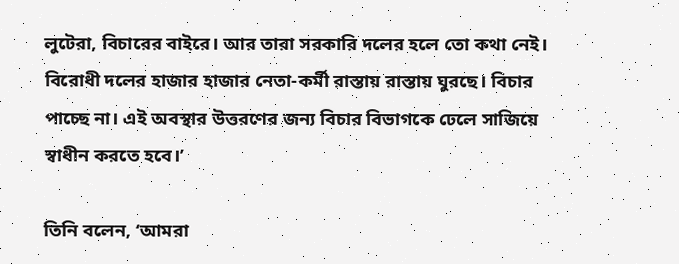লুটেরা, বিচারের বাইরে। আর তারা সরকারি দলের হলে তো কথা নেই। বিরোধী দলের হাজার হাজার নেতা-কর্মী রাস্তায় রাস্তায় ঘুরছে। বিচার পাচ্ছে না। এই অবস্থার উত্তরণের জন্য বিচার বিভাগকে ঢেলে সাজিয়ে স্বাধীন করতে হবে।’

তিনি বলেন, ‘আমরা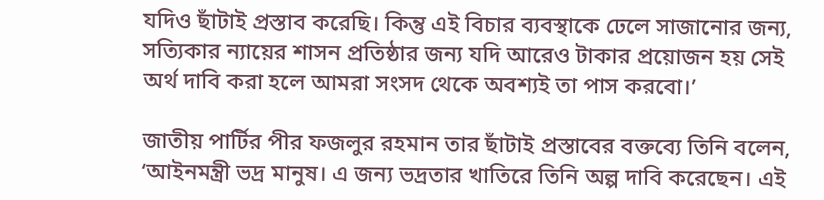যদিও ছাঁটাই প্রস্তাব করেছি। কিন্তু এই বিচার ব্যবস্থাকে ঢেলে সাজানোর জন্য, সত্যিকার ন্যায়ের শাসন প্রতিষ্ঠার জন্য যদি আরেও টাকার প্রয়োজন হয় সেই অর্থ দাবি করা হলে আমরা সংসদ থেকে অবশ্যই তা পাস করবো।’

জাতীয় পার্টির পীর ফজলুর রহমান তার ছাঁটাই প্রস্তাবের বক্তব্যে তিনি বলেন, ‘আইনমন্ত্রী ভদ্র মানুষ। এ জন্য ভদ্রতার খাতিরে তিনি অল্প দাবি করেছেন। এই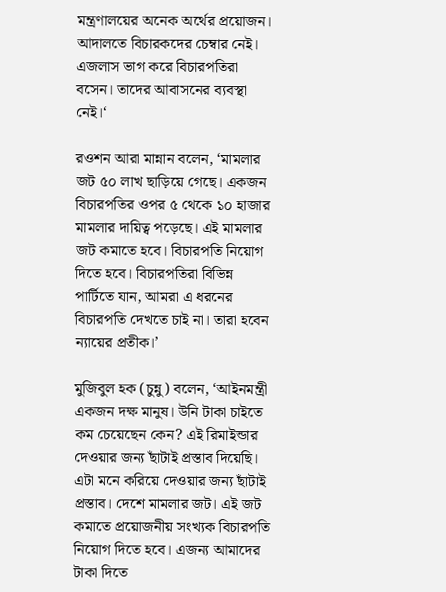মন্ত্রণালয়ের অনেক অর্থের প্রয়োজন। আদালতে বিচারকদের চেম্বার নেই। এজলাস ভাগ করে বিচারপতিরা বসেন। তাদের আবাসনের ব্যবস্থা নেই।‘

রওশন আরা মান্নান বলেন, ‘মামলার জট ৫০ লাখ ছাড়িয়ে গেছে। একজন বিচারপতির ওপর ৫ থেকে ১০ হাজার মামলার দায়িত্ব পড়েছে। এই মামলার জট কমাতে হবে। বিচারপতি নিয়োগ দিতে হবে। বিচারপতিরা বিভিন্ন পার্টিতে যান, আমরা এ ধরনের বিচারপতি দেখতে চাই না। তারা হবেন ন্যায়ের প্রতীক।’

মুজিবুল হক (চুন্নু) বলেন, ‘আইনমন্ত্রী একজন দক্ষ মানুষ। উনি টাকা চাইতে কম চেয়েছেন কেন? এই রিমাইন্ডার দেওয়ার জন্য ছাঁটাই প্রস্তাব দিয়েছি। এটা মনে করিয়ে দেওয়ার জন্য ছাঁটাই প্রস্তাব। দেশে মামলার জট। এই জট কমাতে প্রয়োজনীয় সংখ্যক বিচারপতি নিয়োগ দিতে হবে। এজন্য আমাদের টাকা দিতে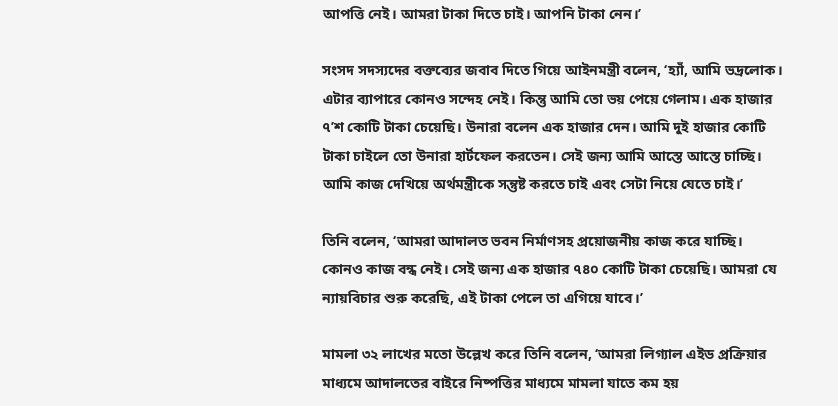আপত্তি নেই। আমরা টাকা দিতে চাই। আপনি টাকা নেন।’

সংসদ সদস্যদের বক্তব্যের জবাব দিতে গিয়ে আইনমন্ত্রী বলেন, ‘হ্যাঁ, আমি ভদ্রলোক। এটার ব্যাপারে কোনও সন্দেহ নেই। কিন্তু আমি তো ভয় পেয়ে গেলাম। এক হাজার ৭’শ কোটি টাকা চেয়েছি। উনারা বলেন এক হাজার দেন। আমি দুই হাজার কোটি টাকা চাইলে তো উনারা হার্টফেল করতেন। সেই জন্য আমি আস্তে আস্তে চাচ্ছি। আমি কাজ দেখিয়ে অর্থমন্ত্রীকে সন্তুষ্ট করতে চাই এবং সেটা নিয়ে যেতে চাই।’

তিনি বলেন, ‘আমরা আদালত ভবন নির্মাণসহ প্রয়োজনীয় কাজ করে যাচ্ছি। কোনও কাজ বন্ধ নেই। সেই জন্য এক হাজার ৭৪০ কোটি টাকা চেয়েছি। আমরা যে ন্যায়বিচার শুরু করেছি, এই টাকা পেলে তা এগিয়ে যাবে।’

মামলা ৩২ লাখের মতো উল্লেখ করে তিনি বলেন, ‘আমরা লিগ্যাল এইড প্রক্রিয়ার মাধ্যমে আদালতের বাইরে নিষ্পত্তির মাধ্যমে মামলা যাতে কম হয়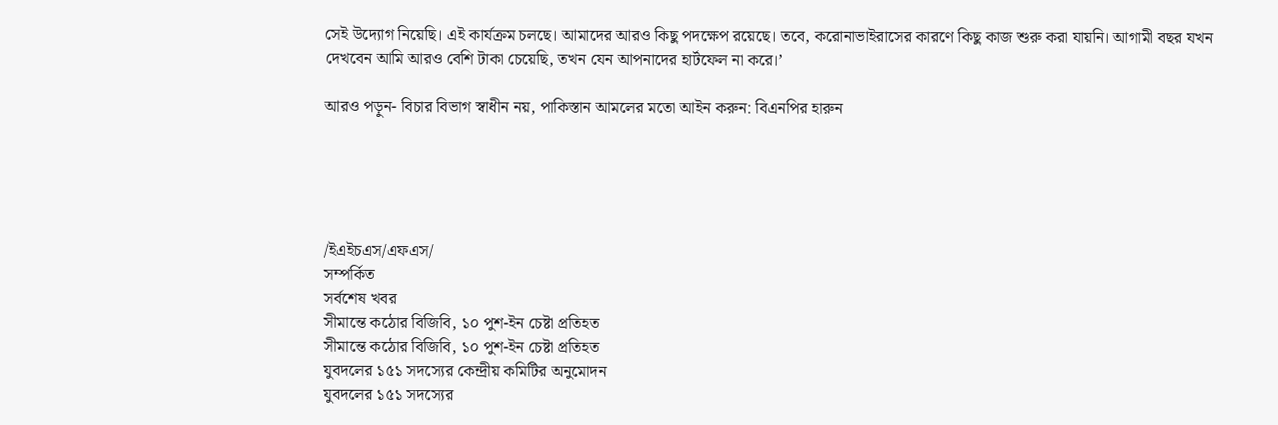সেই উদ্যোগ নিয়েছি। এই কার্যক্রম চলছে। আমাদের আরও কিছু পদক্ষেপ রয়েছে। তবে, করোনাভাইরাসের কারণে কিছু কাজ শুরু করা যায়নি। আগামী বছর যখন দেখবেন আমি আরও বেশি টাকা চেয়েছি, তখন যেন আপনাদের হার্টফেল না করে।’

আরও পড়ুন- বিচার বিভাগ স্বাধীন নয়, পাকিস্তান আমলের মতো আইন করুন: বিএনপির হারুন





/ইএইচএস/এফএস/
সম্পর্কিত
সর্বশেষ খবর
সীমান্তে কঠোর বিজিবি, ১০ পুশ-ইন চেষ্টা প্রতিহত
সীমান্তে কঠোর বিজিবি, ১০ পুশ-ইন চেষ্টা প্রতিহত
যুবদলের ১৫১ সদস্যের কেন্দ্রীয় কমিটির অনুমোদন
যুবদলের ১৫১ সদস্যের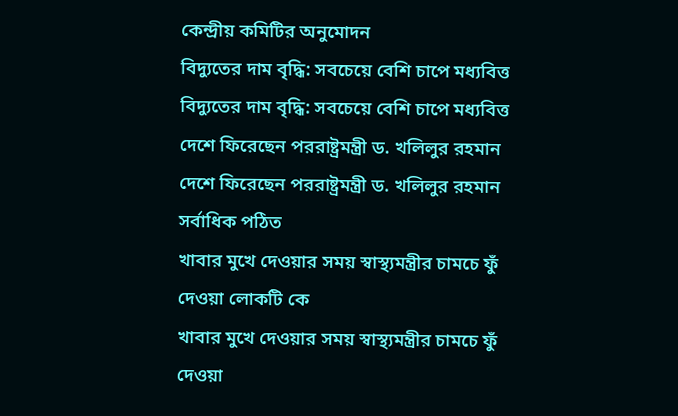কেন্দ্রীয় কমিটির অনুমোদন
বিদ্যুতের দাম বৃদ্ধি: সবচেয়ে বেশি চাপে মধ্যবিত্ত
বিদ্যুতের দাম বৃদ্ধি: সবচেয়ে বেশি চাপে মধ্যবিত্ত
দেশে ফিরেছেন পররাষ্ট্রমন্ত্রী ড. খলিলুর রহমান
দেশে ফিরেছেন পররাষ্ট্রমন্ত্রী ড. খলিলুর রহমান
সর্বাধিক পঠিত
খাবার মুখে দেওয়ার সময় স্বাস্থ্যমন্ত্রীর চামচে ফুঁ দেওয়া লোকটি কে
খাবার মুখে দেওয়ার সময় স্বাস্থ্যমন্ত্রীর চামচে ফুঁ দেওয়া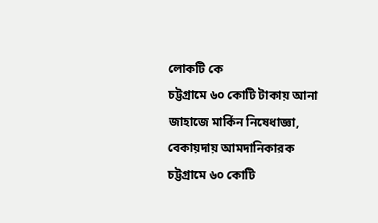লোকটি কে
চট্টগ্রামে ৬০ কোটি টাকায় আনা জাহাজে মার্কিন নিষেধাজ্ঞা, বেকায়দায় আমদানিকারক
চট্টগ্রামে ৬০ কোটি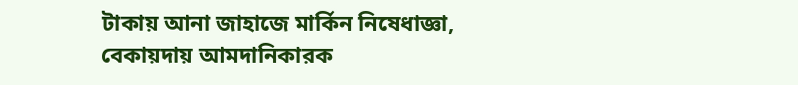টাকায় আনা জাহাজে মার্কিন নিষেধাজ্ঞা, বেকায়দায় আমদানিকারক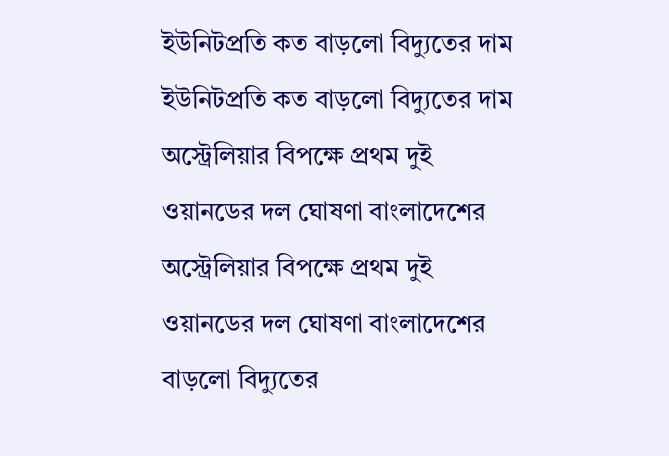ইউনিটপ্রতি কত বাড়লো বিদ্যুতের দাম
ইউনিটপ্রতি কত বাড়লো বিদ্যুতের দাম
অস্ট্রেলিয়ার বিপক্ষে প্রথম দুই ওয়ানডের দল ঘোষণা বাংলাদেশের
অস্ট্রেলিয়ার বিপক্ষে প্রথম দুই ওয়ানডের দল ঘোষণা বাংলাদেশের
বাড়লো বিদ্যুতের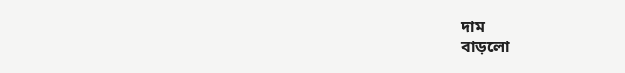দাম
বাড়লো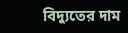বিদ্যুতের দাম